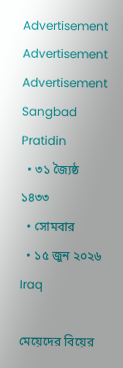Advertisement
Advertisement
Advertisement
Sangbad Pratidin
  • ৩১ জ্যৈষ্ঠ ১৪৩৩
  • সোমবার
  • ১৫ জুন ২০২৬
Iraq

মেয়েদের বিয়ের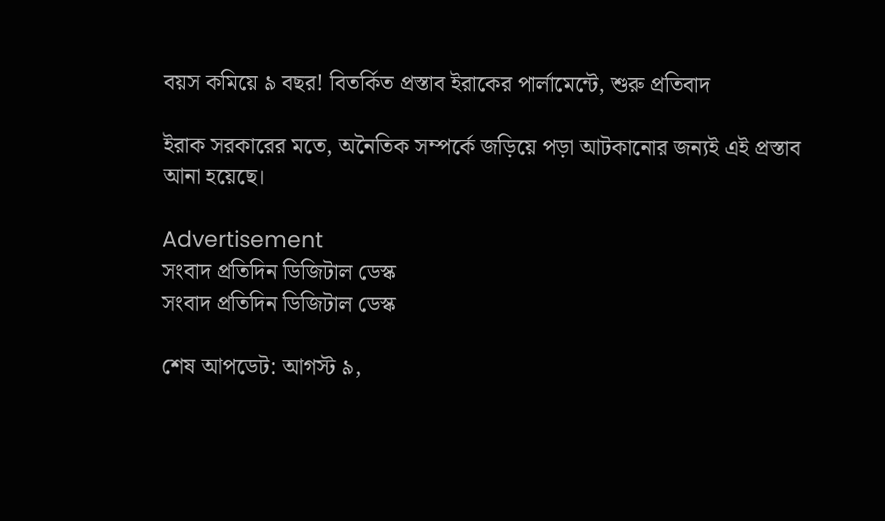বয়স কমিয়ে ৯ বছর! বিতর্কিত প্রস্তাব ইরাকের পার্লামেন্টে, শুরু প্রতিবাদ

ইরাক সরকারের মতে, অনৈতিক সম্পর্কে জড়িয়ে পড়া আটকানোর জন্যই এই প্রস্তাব আনা হয়েছে।

Advertisement
সংবাদ প্রতিদিন ডিজিটাল ডেস্ক
সংবাদ প্রতিদিন ডিজিটাল ডেস্ক

শেষ আপডেট: আগস্ট ৯,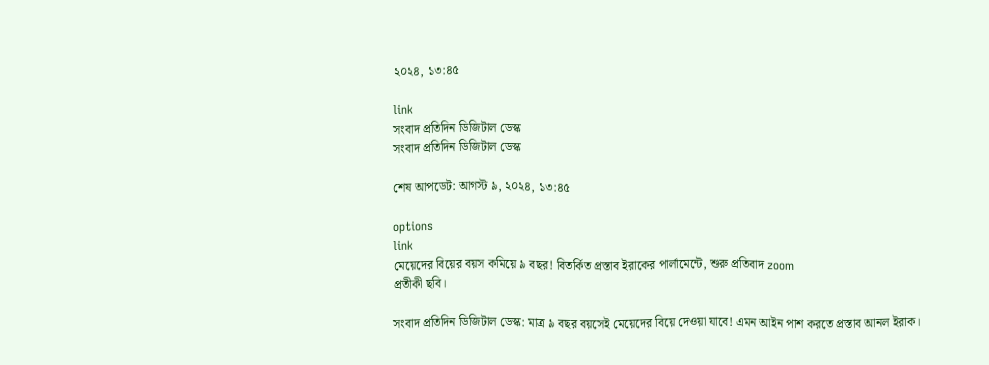২০২৪, ১৩:৪৫

link
সংবাদ প্রতিদিন ডিজিটাল ডেস্ক
সংবাদ প্রতিদিন ডিজিটাল ডেস্ক

শেষ আপডেট: আগস্ট ৯, ২০২৪, ১৩:৪৫

options
link
মেয়েদের বিয়ের বয়স কমিয়ে ৯ বছর! বিতর্কিত প্রস্তাব ইরাকের পার্লামেন্টে, শুরু প্রতিবাদ zoom
প্রতীকী ছবি।

সংবাদ প্রতিদিন ডিজিটাল ডেস্ক: মাত্র ৯ বছর বয়সেই মেয়েদের বিয়ে দেওয়া যাবে! এমন আইন পাশ করতে প্রস্তাব আনল ইরাক।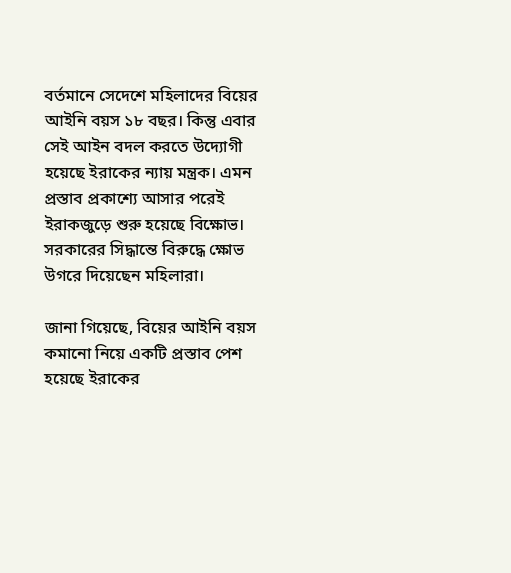বর্তমানে সেদেশে মহিলাদের বিয়ের আইনি বয়স ১৮ বছর। কিন্তু এবার সেই আইন বদল করতে উদ্যোগী হয়েছে ইরাকের ন্যায় মন্ত্রক। এমন প্রস্তাব প্রকাশ্যে আসার পরেই ইরাকজুড়ে শুরু হয়েছে বিক্ষোভ। সরকারের সিদ্ধান্তে বিরুদ্ধে ক্ষোভ উগরে দিয়েছেন মহিলারা।

জানা গিয়েছে, বিয়ের আইনি বয়স কমানো নিয়ে একটি প্রস্তাব পেশ হয়েছে ইরাকের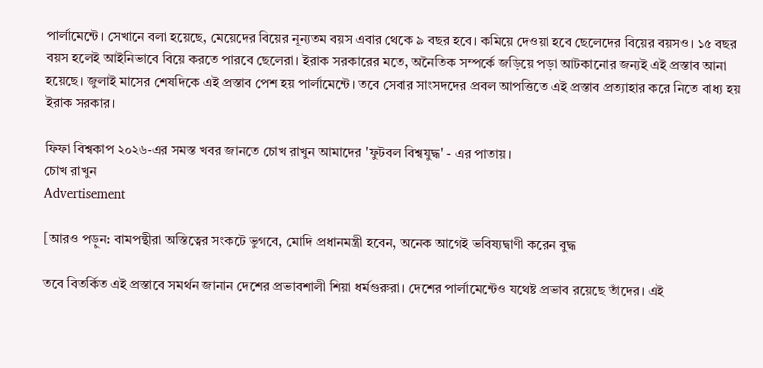পার্লামেন্টে। সেখানে বলা হয়েছে, মেয়েদের বিয়ের নূন্যতম বয়স এবার থেকে ৯ বছর হবে। কমিয়ে দেওয়া হবে ছেলেদের বিয়ের বয়সও। ১৫ বছর বয়স হলেই আইনিভাবে বিয়ে করতে পারবে ছেলেরা। ইরাক সরকারের মতে, অনৈতিক সম্পর্কে জড়িয়ে পড়া আটকানোর জন্যই এই প্রস্তাব আনা হয়েছে। জুলাই মাসের শেষদিকে এই প্রস্তাব পেশ হয় পার্লামেন্টে। তবে সেবার সাংসদদের প্রবল আপত্তিতে এই প্রস্তাব প্রত্যাহার করে নিতে বাধ্য হয় ইরাক সরকার।

ফিফা বিশ্বকাপ ২০২৬-এর সমস্ত খবর জানতে চোখ রাখুন আমাদের 'ফুটবল বিশ্বযুদ্ধ' - এর পাতায়।
চোখ রাখুন
Advertisement

[আরও পড়ুন: বামপন্থীরা অস্তিত্বের সংকটে ভুগবে, মোদি প্রধানমন্ত্রী হবেন, অনেক আগেই ভবিষ্যদ্বাণী করেন বুদ্ধ

তবে বিতর্কিত এই প্রস্তাবে সমর্থন জানান দেশের প্রভাবশালী শিয়া ধর্মগুরুরা। দেশের পার্লামেন্টেও যথেষ্ট প্রভাব রয়েছে তাঁদের। এই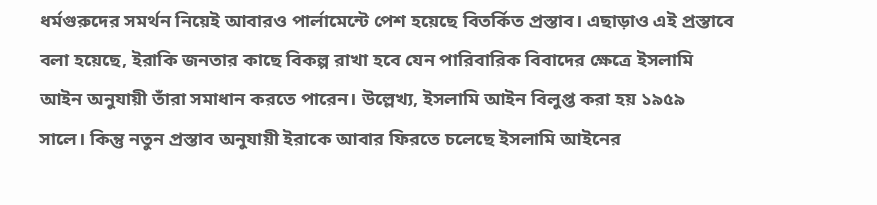ধর্মগুরুদের সমর্থন নিয়েই আবারও পার্লামেন্টে পেশ হয়েছে বিতর্কিত প্রস্তাব। এছাড়াও এই প্রস্তাবে বলা হয়েছে, ইরাকি জনতার কাছে বিকল্প রাখা হবে যেন পারিবারিক বিবাদের ক্ষেত্রে ইসলামি আইন অনুযায়ী তাঁরা সমাধান করতে পারেন। উল্লেখ্য, ইসলামি আইন বিলুপ্ত করা হয় ১৯৫৯ সালে। কিন্তু নতুন প্রস্তাব অনুযায়ী ইরাকে আবার ফিরতে চলেছে ইসলামি আইনের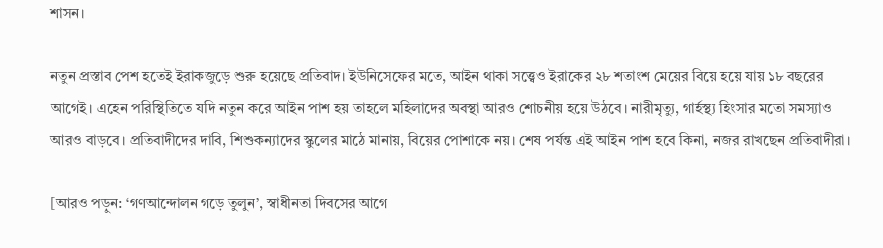শাসন।

নতুন প্রস্তাব পেশ হতেই ইরাকজুড়ে শুরু হয়েছে প্রতিবাদ। ইউনিসেফের মতে, আইন থাকা সত্ত্বেও ইরাকের ২৮ শতাংশ মেয়ের বিয়ে হয়ে যায় ১৮ বছরের আগেই। এহেন পরিস্থিতিতে যদি নতুন করে আইন পাশ হয় তাহলে মহিলাদের অবস্থা আরও শোচনীয় হয়ে উঠবে। নারীমৃত্যু, গার্হস্থ্য হিংসার মতো সমস্যাও আরও বাড়বে। প্রতিবাদীদের দাবি, শিশুকন্যাদের স্কুলের মাঠে মানায়, বিয়ের পোশাকে নয়। শেষ পর্যন্ত এই আইন পাশ হবে কিনা, নজর রাখছেন প্রতিবাদীরা।

[আরও পড়ুন: ‘গণআন্দোলন গড়ে তুলুন’, স্বাধীনতা দিবসের আগে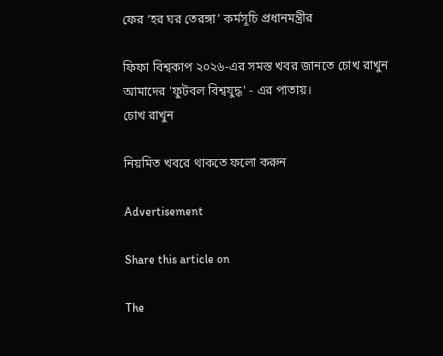ফের ‘হর ঘর তেরঙ্গা’ কর্মসূচি প্রধানমন্ত্রীর

ফিফা বিশ্বকাপ ২০২৬-এর সমস্ত খবর জানতে চোখ রাখুন আমাদের 'ফুটবল বিশ্বযুদ্ধ' - এর পাতায়।
চোখ রাখুন

নিয়মিত খবরে থাকতে ফলো করুন

Advertisement

Share this article on

The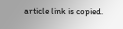article link is copied.